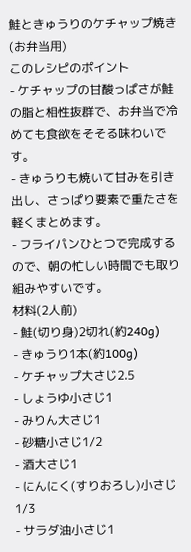鮭ときゅうりのケチャップ焼き(お弁当用)
このレシピのポイント
- ケチャップの甘酸っぱさが鮭の脂と相性抜群で、お弁当で冷めても食欲をそそる味わいです。
- きゅうりも焼いて甘みを引き出し、さっぱり要素で重たさを軽くまとめます。
- フライパンひとつで完成するので、朝の忙しい時間でも取り組みやすいです。
材料(2人前)
- 鮭(切り身)2切れ(約240g)
- きゅうり1本(約100g)
- ケチャップ大さじ2.5
- しょうゆ小さじ1
- みりん大さじ1
- 砂糖小さじ1/2
- 酒大さじ1
- にんにく(すりおろし)小さじ1/3
- サラダ油小さじ1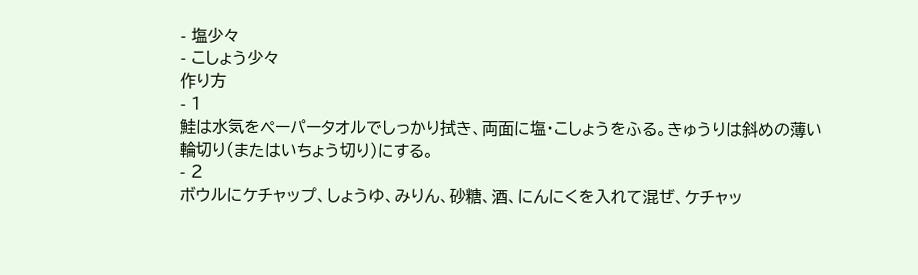- 塩少々
- こしょう少々
作り方
- 1
鮭は水気をペーパータオルでしっかり拭き、両面に塩・こしょうをふる。きゅうりは斜めの薄い輪切り(またはいちょう切り)にする。
- 2
ボウルにケチャップ、しょうゆ、みりん、砂糖、酒、にんにくを入れて混ぜ、ケチャッ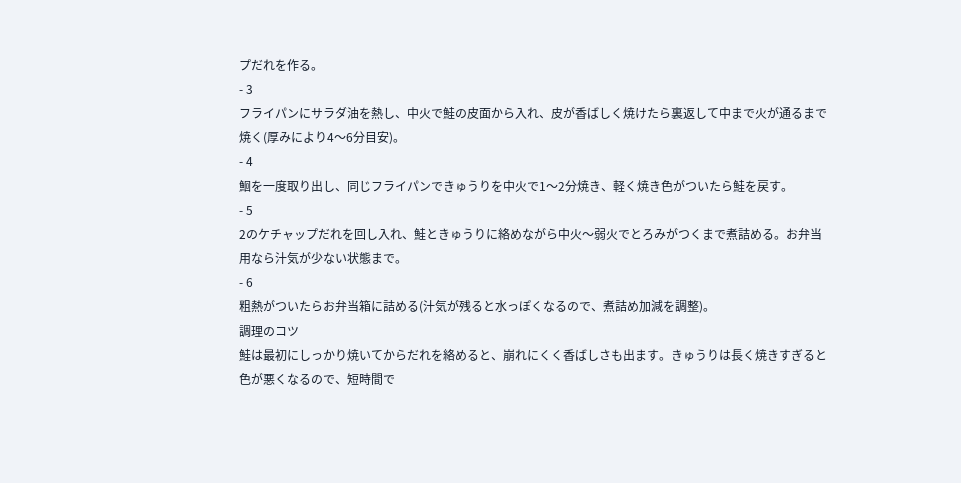プだれを作る。
- 3
フライパンにサラダ油を熱し、中火で鮭の皮面から入れ、皮が香ばしく焼けたら裏返して中まで火が通るまで焼く(厚みにより4〜6分目安)。
- 4
鮰を一度取り出し、同じフライパンできゅうりを中火で1〜2分焼き、軽く焼き色がついたら鮭を戻す。
- 5
2のケチャップだれを回し入れ、鮭ときゅうりに絡めながら中火〜弱火でとろみがつくまで煮詰める。お弁当用なら汁気が少ない状態まで。
- 6
粗熱がついたらお弁当箱に詰める(汁気が残ると水っぽくなるので、煮詰め加減を調整)。
調理のコツ
鮭は最初にしっかり焼いてからだれを絡めると、崩れにくく香ばしさも出ます。きゅうりは長く焼きすぎると色が悪くなるので、短時間で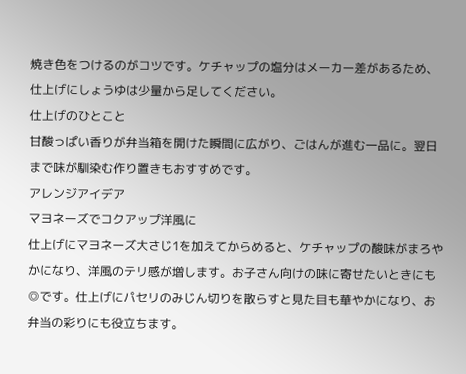焼き色をつけるのがコツです。ケチャップの塩分はメーカー差があるため、仕上げにしょうゆは少量から足してください。
仕上げのひとこと
甘酸っぱい香りが弁当箱を開けた瞬間に広がり、ごはんが進む一品に。翌日まで味が馴染む作り置きもおすすめです。
アレンジアイデア
マヨネーズでコクアップ洋風に
仕上げにマヨネーズ大さじ1を加えてからめると、ケチャップの酸味がまろやかになり、洋風のテリ感が増します。お子さん向けの味に寄せたいときにも◎です。仕上げにパセリのみじん切りを散らすと見た目も華やかになり、お弁当の彩りにも役立ちます。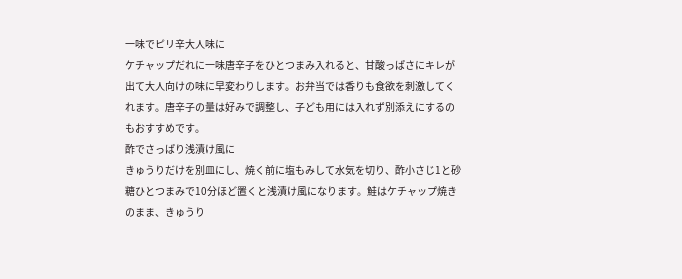一味でピリ辛大人味に
ケチャップだれに一味唐辛子をひとつまみ入れると、甘酸っぱさにキレが出て大人向けの味に早変わりします。お弁当では香りも食欲を刺激してくれます。唐辛子の量は好みで調整し、子ども用には入れず別添えにするのもおすすめです。
酢でさっぱり浅漬け風に
きゅうりだけを別皿にし、焼く前に塩もみして水気を切り、酢小さじ1と砂糖ひとつまみで10分ほど置くと浅漬け風になります。鮭はケチャップ焼きのまま、きゅうり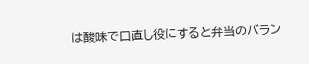は酸味で口直し役にすると弁当のバラン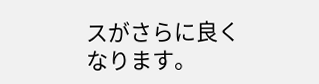スがさらに良くなります。